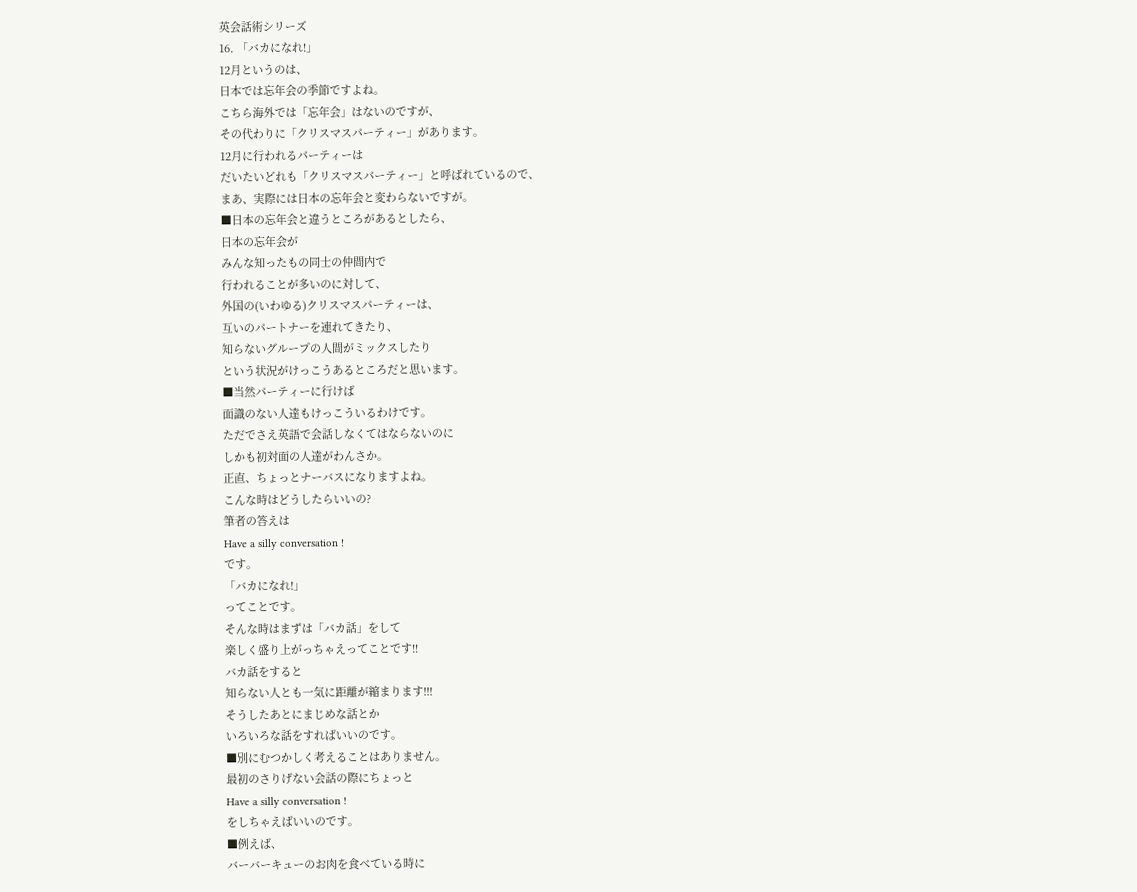英会話術シリーズ
16. 「バカになれ!」
12月というのは、
日本では忘年会の季節ですよね。
こちら海外では「忘年会」はないのですが、
その代わりに「クリスマスパーティー」があります。
12月に行われるパーティーは
だいたいどれも「クリスマスパーティー」と呼ばれているので、
まあ、実際には日本の忘年会と変わらないですが。
■日本の忘年会と違うところがあるとしたら、
日本の忘年会が
みんな知ったもの同士の仲間内で
行われることが多いのに対して、
外国の(いわゆる)クリスマスパーティーは、
互いのパートナーを連れてきたり、
知らないグループの人間がミックスしたり
という状況がけっこうあるところだと思います。
■当然パーティーに行けば
面識のない人達もけっこういるわけです。
ただでさえ英語で会話しなくてはならないのに
しかも初対面の人達がわんさか。
正直、ちょっとナーバスになりますよね。
こんな時はどうしたらいいの?
筆者の答えは
Have a silly conversation !
です。
「バカになれ!」
ってことです。
そんな時はまずは「バカ話」をして
楽しく盛り上がっちゃえってことです!!
バカ話をすると
知らない人とも一気に距離が縮まります!!!
そうしたあとにまじめな話とか
いろいろな話をすればいいのです。
■別にむつかしく考えることはありません。
最初のさりげない会話の際にちょっと
Have a silly conversation !
をしちゃえばいいのです。
■例えば、
バーバーキューのお肉を食べている時に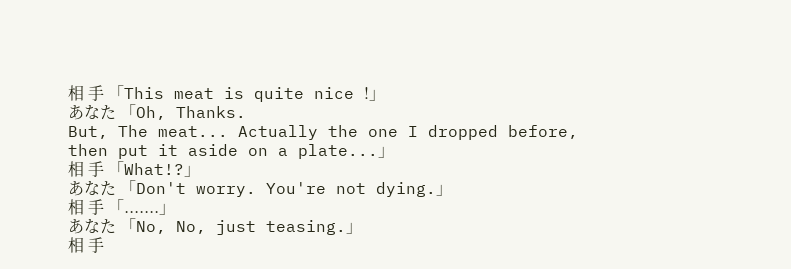相 手 「This meat is quite nice !」
あなた 「Oh, Thanks.
But, The meat... Actually the one I dropped before,
then put it aside on a plate...」
相 手 「What!?」
あなた 「Don't worry. You're not dying.」
相 手 「.......」
あなた 「No, No, just teasing.」
相 手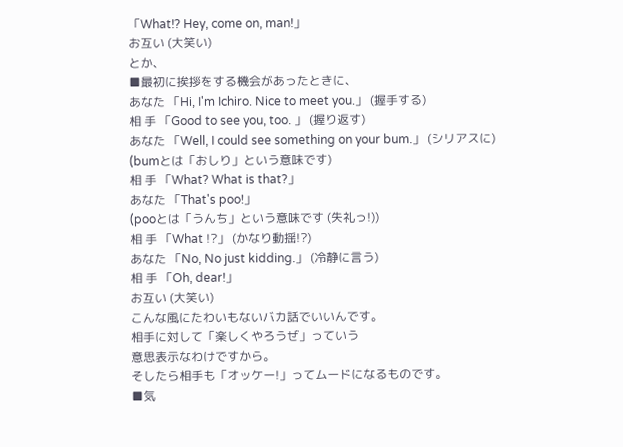「What!? Hey, come on, man!」
お互い (大笑い)
とか、
■最初に挨拶をする機会があったときに、
あなた 「Hi, I'm Ichiro. Nice to meet you.」 (握手する)
相 手 「Good to see you, too. 」 (握り返す)
あなた 「Well, I could see something on your bum.」 (シリアスに)
(bumとは「おしり」という意味です)
相 手 「What? What is that?」
あなた 「That's poo!」
(pooとは「うんち」という意味です (失礼っ!))
相 手 「What !?」 (かなり動揺!?)
あなた 「No, No just kidding.」 (冷静に言う)
相 手 「Oh, dear!」
お互い (大笑い)
こんな風にたわいもないバカ話でいいんです。
相手に対して「楽しくやろうぜ」っていう
意思表示なわけですから。
そしたら相手も「オッケー!」ってムードになるものです。
■気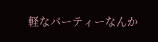軽なパーティーなんか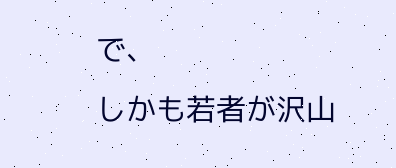で、
しかも若者が沢山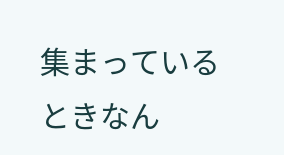集まっているときなん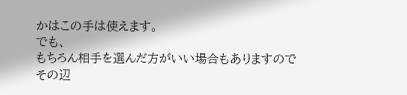かはこの手は使えます。
でも、
もちろん相手を選んだ方がいい場合もありますので
その辺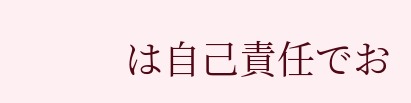は自己責任でお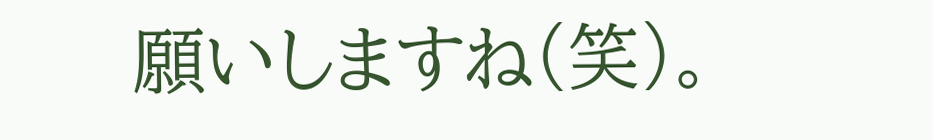願いしますね(笑)。